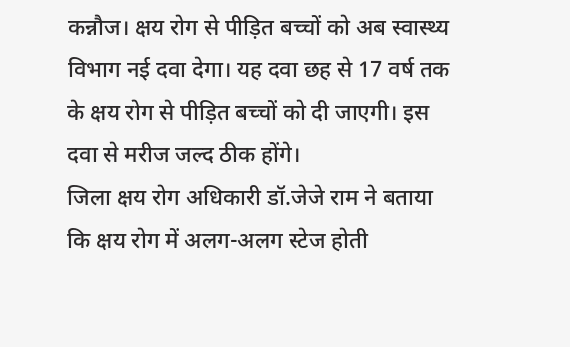कन्नौज। क्षय रोग से पीड़ित बच्चों को अब स्वास्थ्य विभाग नई दवा देगा। यह दवा छह से 17 वर्ष तक के क्षय रोग से पीड़ित बच्चों को दी जाएगी। इस दवा से मरीज जल्द ठीक होंगे।
जिला क्षय रोग अधिकारी डॉ.जेजे राम ने बताया कि क्षय रोग में अलग-अलग स्टेज होती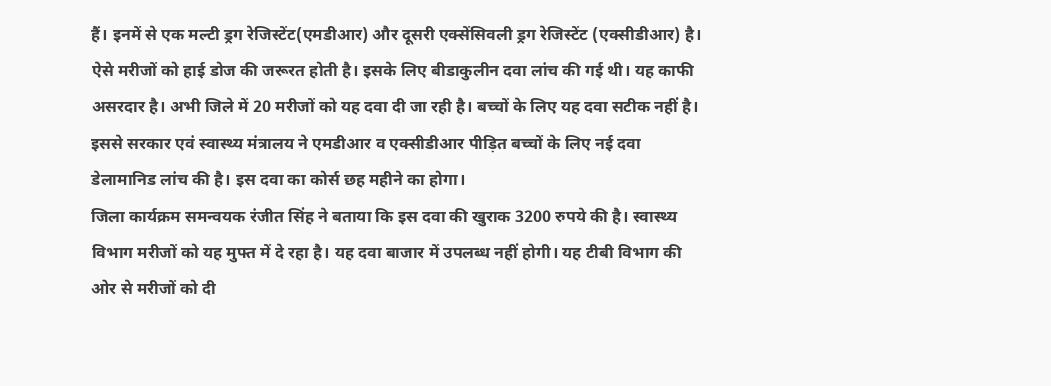हैं। इनमें से एक मल्टी ड्रग रेजिस्टेंट(एमडीआर) और दूसरी एक्सेंसिवली ड्रग रेजिस्टेंट (एक्सीडीआर) है। ऐसे मरीजों को हाई डोज की जरूरत होती है। इसके लिए बीडाकुलीन दवा लांच की गई थी। यह काफी असरदार है। अभी जिले में 20 मरीजों को यह दवा दी जा रही है। बच्चों के लिए यह दवा सटीक नहीं है। इससे सरकार एवं स्वास्थ्य मंत्रालय ने एमडीआर व एक्सीडीआर पीड़ित बच्चों के लिए नई दवा डेलामानिड लांच की है। इस दवा का कोर्स छह महीने का होगा।
जिला कार्यक्रम समन्वयक रंजीत सिंह ने बताया कि इस दवा की खुराक 3200 रुपये की है। स्वास्थ्य विभाग मरीजों को यह मुफ्त में दे रहा है। यह दवा बाजार में उपलब्ध नहीं होगी। यह टीबी विभाग की ओर से मरीजों को दी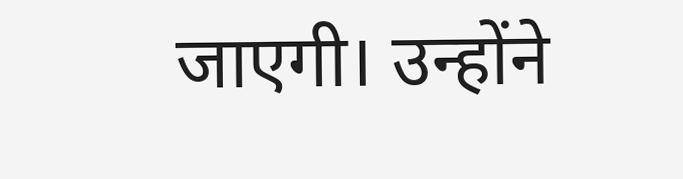जाएगी। उन्होंने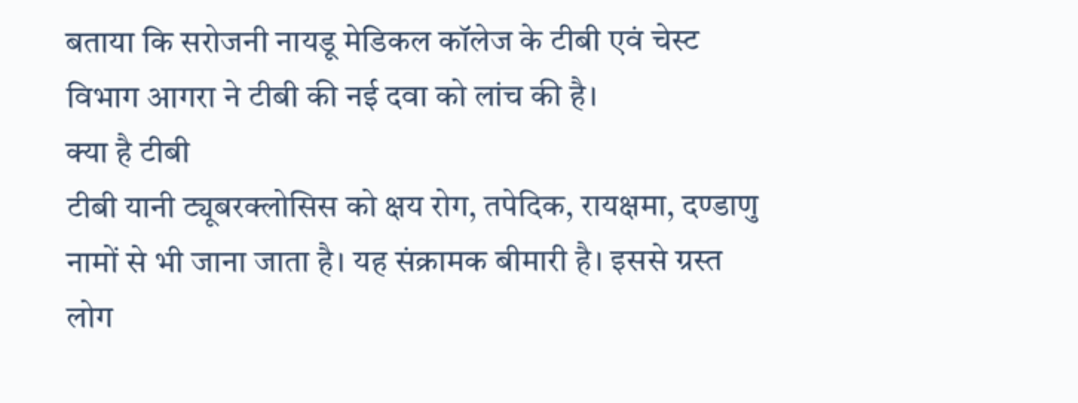बताया कि सरोजनी नायडू मेडिकल कॉलेज के टीबी एवं चेस्ट विभाग आगरा ने टीबी की नई दवा को लांच की है।
क्या है टीबी
टीबी यानी ट्यूबरक्लोसिस को क्षय रोग, तपेदिक, रायक्षमा, दण्डाणु नामों से भी जाना जाता है। यह संक्रामक बीमारी है। इससे ग्रस्त लोग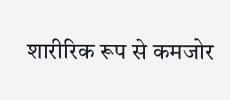शारीरिक रूप से कमजोर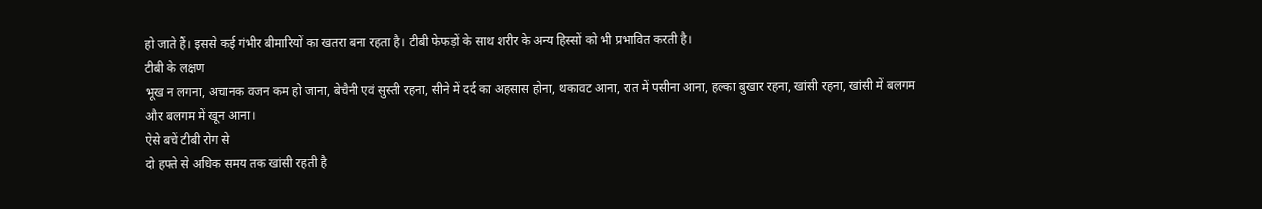हो जाते हैं। इससे कई गंभीर बीमारियों का खतरा बना रहता है। टीबी फेफड़ों के साथ शरीर के अन्य हिस्सों को भी प्रभावित करती है।
टीबी के लक्षण
भूख न लगना, अचानक वजन कम हो जाना, बेचैनी एवं सुस्ती रहना, सीने में दर्द का अहसास होना, थकावट आना, रात में पसीना आना, हल्का बुखार रहना, खांसी रहना, खांसी में बलगम और बलगम में खून आना।
ऐसे बचें टीबी रोग से
दो हफ्ते से अधिक समय तक खांसी रहती है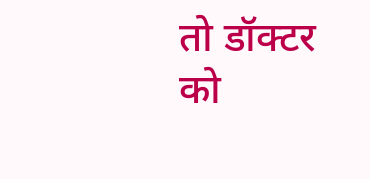तो डॉक्टर को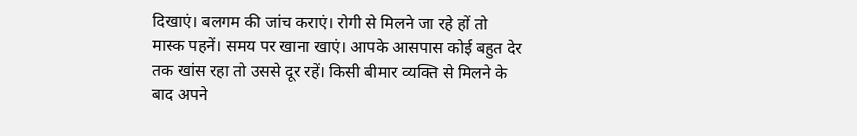दिखाएं। बलगम की जांच कराएं। रोगी से मिलने जा रहे हों तो मास्क पहनें। समय पर खाना खाएं। आपके आसपास कोई बहुत देर तक खांस रहा तो उससे दूर रहें। किसी बीमार व्यक्ति से मिलने के बाद अपने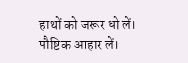हाथों को जरूर धो लें। पौष्टिक आहार लें।